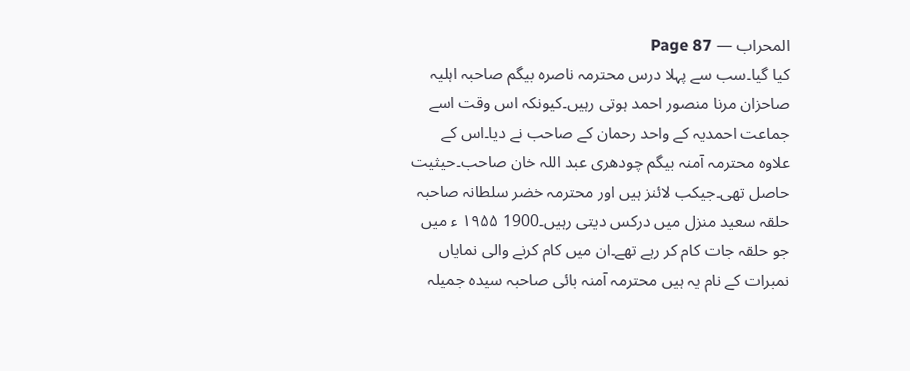المحراب — Page 87
کیا گیا۔سب سے پہلا درس محترمہ ناصرہ بیگم صاحبہ اہلیہ صاحزان مرنا منصور احمد ہوتی رہیں۔کیونکہ اس وقت اسے جماعت احمدیہ کے واحد رحمان کے صاحب نے دیا۔اس کے علاوہ محترمہ آمنہ بیگم چودھری عبد اللہ خان صاحب۔حیثیت حاصل تھی۔جیکب لائنز ہیں اور محترمہ خضر سلطانہ صاحبہ حلقہ سعید منزل میں درکس دیتی رہیں۔1900 ۱۹۵۵ ء میں جو حلقہ جات کام کر رہے تھے۔ان میں کام کرنے والی نمایاں نمبرات کے نام یہ ہیں محترمہ آمنہ بائی صاحبہ سیدہ جمیلہ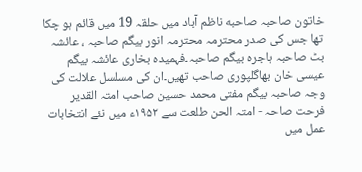خاتون صاحبہ صاحبه ناظم آباد میں حلقہ 19 میں قائم ہو چکا تھا جس کی صدر محترمہ محترمہ انور بیگم صاحبہ ، عائشہ بٹ صاحبہ ہاجرہ بیگم صاحبہ۔فہمیدہ بخاری عائشہ بیگم عیسی خان بھاگلپوری صاحب تھیں۔ان کی مسلسل علالت کی وجہ صاحبہ بیگم مفتی محمد حسین صاحب امتہ القدير فرحت صاحہ - امتہ الحن طلعت سے ۱۹۵۲ء میں نئے انتخابات عمل میں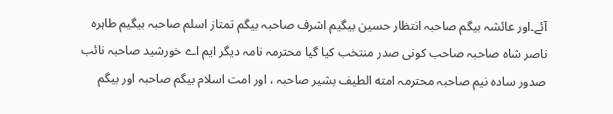آئے۔اور عائشہ بیگم صاحبہ انتظار حسین بیگیم اشرف صاحبہ بیگم تمتاز اسلم صاحبہ بیگیم طاہرہ ناصر شاہ صاحبہ صاحب کونی صدر منتخب کیا گیا محترمہ نامہ دیگر ایم اے خورشید صاحبہ نائب صدور ساده نیم صاحبہ محترمہ امته الطیف بشیر صاحبہ ، اور امت اسلام بیگم صاحبہ اور بیگم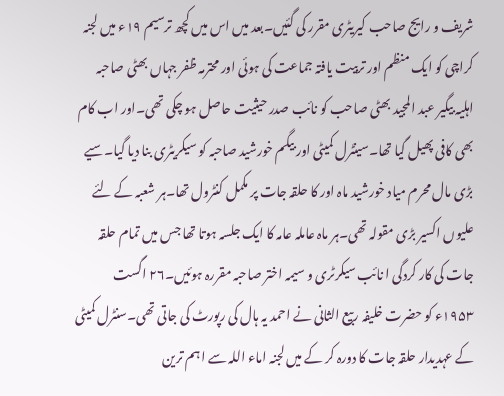شریف و رایج صاحب کیریٹری مقرر کی گئیں۔بعد میں اس میں کچھ ترسیم ۱۹ء میں لجنہ کراچی کو ایک منظم اور تربیت یافتہ جماعت کی ہوئی اور محترمہ ظفر جہاں بھٹی صاحبہ اہلیہ بیگیر عبد المجید بھٹی صاحب کو نائب صدر حیثیت حاصل ہو چکی تھی۔اور اب کام بھی کافی پھیل گیا تھا۔سینٹرل کمیٹی اور بیگم خورشید صاحبہ کو سیکریٹری بنا دیا گیا۔سیے بڑی مال محرم میاد خورشید ماہ اور کا حلقہ جات پر مکمل کنٹرول تھا۔ہر شعبہ کے لئے علیوں اکسیر بڑی مقولہ تھی۔ہر ماہ عاملہ عامہ کا ایک جلسہ ہوتا تھا جس میں تمام حلقہ جات کی کار کردگی ا نائب سیکرٹری و سیمہ اختر صاحبہ مقررہ ہوئیں۔۲۶ اگست ۱۹۵۳ء کو حضرت خلیفہ ربیع الثانی نے احمد یہ ہال کی رپورٹ کی جاتی تھی۔سنٹرل کمیٹی کے عہدیدار حلقہ جات کا دورہ کر کے میں لجنہ اماء اللہ سے اہم ترین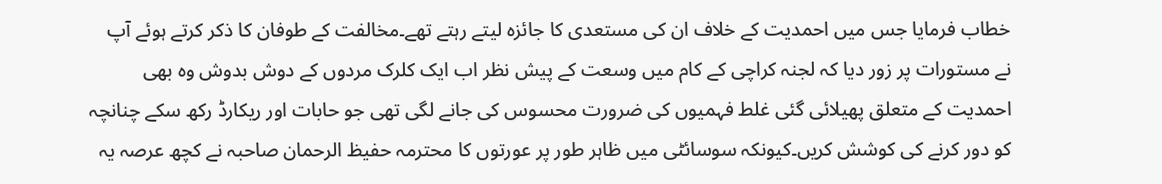خطاب فرمایا جس میں احمدیت کے خلاف ان کی مستعدی کا جائزہ لیتے رہتے تھے۔مخالفت کے طوفان کا ذکر کرتے ہوئے آپ نے مستورات پر زور دیا کہ لجنہ کراچی کے کام میں وسعت کے پیش نظر اب ایک کلرک مردوں کے دوش بدوش وہ بھی احمدیت کے متعلق پھیلائی گئی غلط فہمیوں کی ضرورت محسوس کی جانے لگی تھی جو حابات اور ریکارڈ رکھ سکے چنانچہ کو دور کرنے کی کوشش کریں۔کیونکہ سوسائٹی میں ظاہر طور پر عورتوں کا محترمہ حفیظ الرحمان صاحبہ نے کچھ عرصہ یہ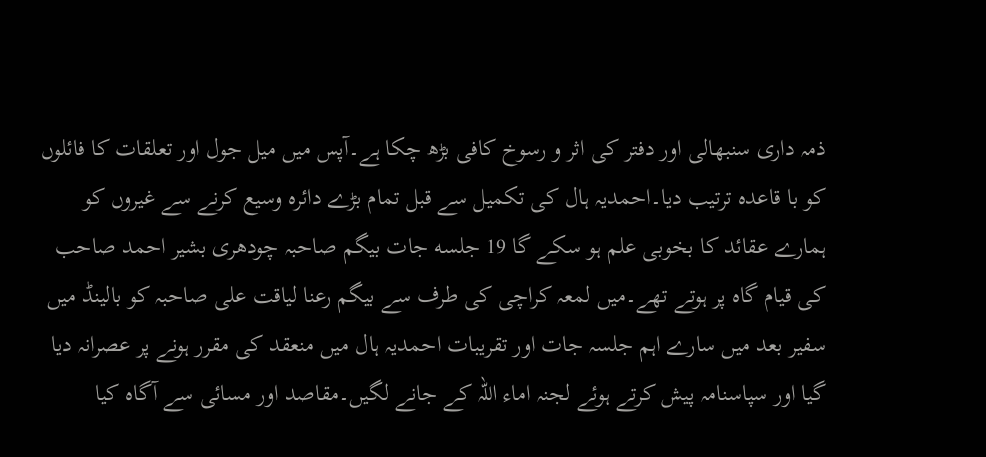ذمہ داری سنبھالی اور دفتر کی اثر و رسوخ کافی بڑھ چکا ہے۔آپس میں میل جول اور تعلقات کا فائلوں کو با قاعدہ ترتیب دیا۔احمدیہ ہال کی تکمیل سے قبل تمام بڑے دائرہ وسیع کرنے سے غیروں کو ہمارے عقائد کا بخوبی علم ہو سکے گا 19 جلسه جات بیگم صاحبہ چودھری بشیر احمد صاحب کی قیام گاہ پر ہوتے تھے۔میں لمعہ کراچی کی طرف سے بیگم رعنا لیاقت علی صاحبہ کو بالینڈ میں سفیر بعد میں سارے اہم جلسہ جات اور تقریبات احمدیہ ہال میں منعقد کی مقرر ہونے پر عصرانہ دیا گیا اور سپاسنامہ پیش کرتے ہوئے لجنہ اماء اللہ کے جانے لگیں۔مقاصد اور مسائی سے آگاہ کیا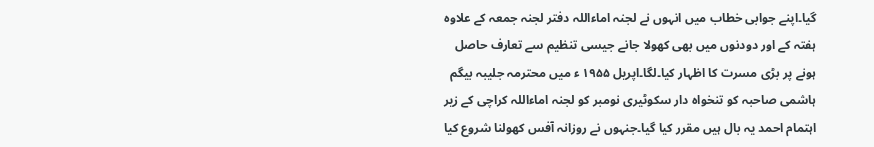گیا۔اپنے جوابی خطاب میں انہوں نے لجنہ اماءاللہ دفتر لجنہ جمعہ کے علاوہ ہفتہ کے اور دودنوں میں بھی کھولا جانے جیسی تنظیم سے تعارف حاصل ہونے پر بڑی مسرت کا اظہار کیا۔لگا۔اپریل ۱۹۵۵ ء میں محترمہ جلیبہ بیگم ہاشمی صاحبہ کو تنخواہ دار سکوٹیری نومبر کو لجنہ اماءاللہ کراچی کے زیر اہتمام احمد یہ بال ہیں مقرر کیا گیا۔جنہوں نے روزانہ آفس کھولنا شروع کیا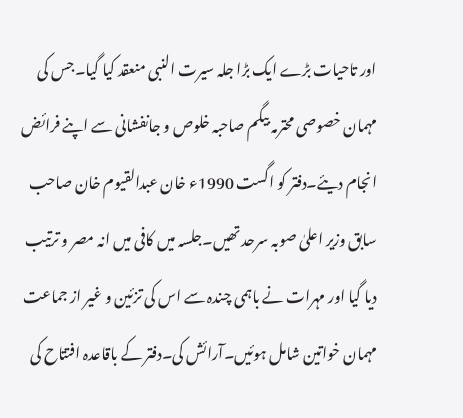اور تاحیات بڑے ایک بڑا جلہ سیرت النبی منعقد کیا گیا۔جس کی مہمان خصوصی محترمہ بیگم صاحبہ خلوص و جانفشانی سے اپنے فرائض انجام دیئے۔دفتر کو اگست 1990ء خان عبدالقیوم خان صاحب سابق وزیر اعلیٰ صوبہ سرحد تھیں۔جلسہ میں کافی میں انہ مصر و ترتیب دیا گیا اور مہرات نے باہمی چندہ سے اس کی تزئین و غیر از جماعت مہمان خواتین شامل ہوئیں۔آرائش کی۔دفتر کے باقاعدہ افتتاح کی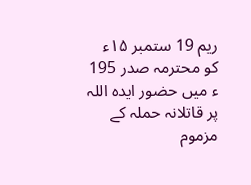ریم 19 ستمبر ۱۵ء کو محترمہ صدر 195 ء میں حضور ایدہ اللہ پر قاتلانہ حملہ کے مزموم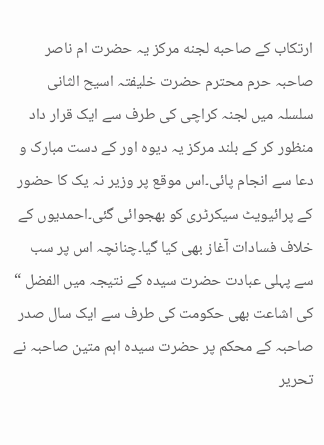ارتکاب کے صاحبه لجنه مرکز یہ حضرت ام ناصر صاحبہ حرم محترم حضرت خلیفتہ اسیح الثانی سلسلہ میں لجنہ کراچی کی طرف سے ایک قرار داد منظور کر کے بلند مرکز یہ دیوہ اور کے دست مبارک و دعا سے انجام پائی۔اس موقع پر وزیر نہ یک کا حضور کے پرائیویٹ سیکرٹری کو بھجوائی گئی۔احمدیوں کے خلاف فسادات آغاز بھی کیا گیا۔چنانچہ اس پر سب سے پہلی عبادت حضرت سیدہ کے نتیجہ میں الفضل “ کی اشاعت بھی حکومت کی طرف سے ایک سال صدر صاحبہ کے محکم پر حضرت سیدہ اہم متین صاحبہ نے تحریر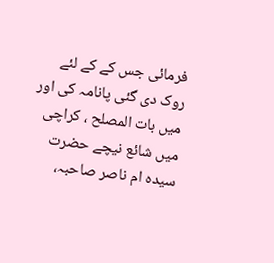فرمائی جس کے کے لئے روک دی گئی پانامہ کی اور میں بات المصلح ، کراچی میں شائع نیچے حضرت سیدہ ام ناصر صاحبہ،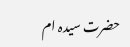حضرت سیدہ ام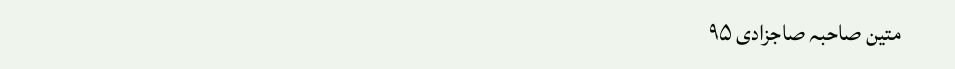متین صاحبہ صاجزادی ۹۵